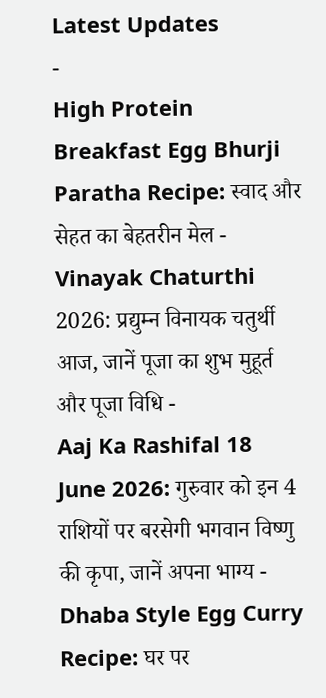Latest Updates
-
High Protein Breakfast Egg Bhurji Paratha Recipe: स्वाद और सेहत का बेहतरीन मेल -
Vinayak Chaturthi 2026: प्रद्युम्न विनायक चतुर्थी आज, जानें पूजा का शुभ मुहूर्त और पूजा विधि -
Aaj Ka Rashifal 18 June 2026: गुरुवार को इन 4 राशियों पर बरसेगी भगवान विष्णु की कृपा, जानें अपना भाग्य -
Dhaba Style Egg Curry Recipe: घर पर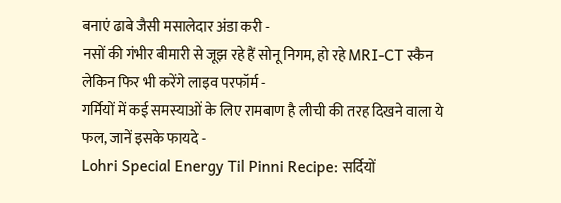बनाएं ढाबे जैसी मसालेदार अंडा करी -
नसों की गंभीर बीमारी से जूझ रहे हैं सोनू निगम, हो रहे MRI-CT स्कैन लेकिन फिर भी करेंगे लाइव परफॉर्म -
गर्मियों में कई समस्याओं के लिए रामबाण है लीची की तरह दिखने वाला ये फल, जानें इसके फायदे -
Lohri Special Energy Til Pinni Recipe: सर्दियों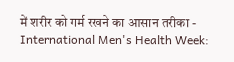में शरीर को गर्म रखने का आसान तरीका -
International Men's Health Week: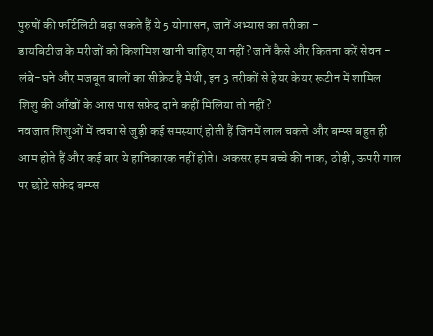पुरुषों की फर्टिलिटी बढ़ा सकते हैं ये 5 योगासन, जानें अभ्यास का तरीका -
डायबिटीज के मरीजों को किशमिश खानी चाहिए या नहीं? जानें कैसे और कितना करें सेवन -
लंबे-घने और मजबूत बालों का सीक्रेट है मेथी, इन 3 तरीकों से हेयर केयर रूटीन में शामिल
शिशु की आँखों के आस पास सफ़ेद दाने कहीं मिलिया तो नहीं?
नवजात शिशुओं में त्वचा से जुड़ी कई समस्याएं होती हैं जिनमें लाल चकत्ते और बम्प्स बहुत ही आम होते हैं और कई बार ये हानिकारक नहीं होते। अकसर हम बच्चे की नाक, ठोड़ी, ऊपरी गाल पर छोटे सफ़ेद बम्प्स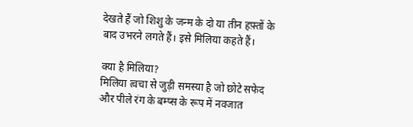देखते हैं जो शिशु के जन्म के दो या तीन हफ़्तों के बाद उभरने लगते हैं। इसे मिलिया कहते हैं।

क्या है मिलिया?
मिलिया त्वचा से जुड़ी समस्या है जो छोटे सफेद और पीले रंग के बम्प्स के रूप में नवजात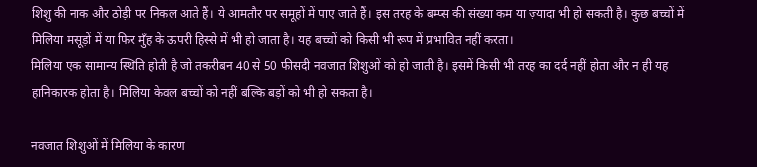शिशु की नाक और ठोड़ी पर निकल आते हैं। ये आमतौर पर समूहों में पाए जाते हैं। इस तरह के बम्प्स की संख्या कम या ज़्यादा भी हो सकती है। कुछ बच्चों में मिलिया मसूड़ों में या फिर मुँह के ऊपरी हिस्से में भी हो जाता है। यह बच्चों को किसी भी रूप में प्रभावित नहीं करता।
मिलिया एक सामान्य स्थिति होती है जो तकरीबन 40 से 50 फीसदी नवजात शिशुओं को हो जाती है। इसमें किसी भी तरह का दर्द नहीं होता और न ही यह हानिकारक होता है। मिलिया केवल बच्चों को नहीं बल्कि बड़ों को भी हो सकता है।

नवजात शिशुओं में मिलिया के कारण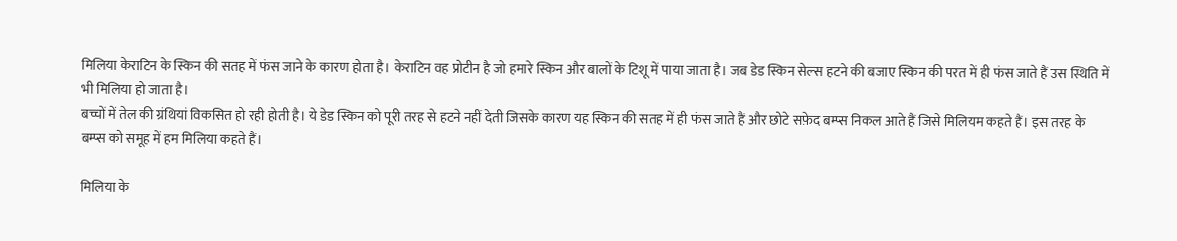मिलिया केराटिन के स्किन की सतह में फंस जाने के कारण होता है। केराटिन वह प्रोटीन है जो हमारे स्किन और बालों के टिशू में पाया जाता है। जब डेड स्किन सेल्स हटने की बजाए स्किन की परत में ही फंस जाते हैं उस स्थिति में भी मिलिया हो जाता है।
बच्चों में तेल की ग्रंथियां विकसित हो रही होती है। ये डेड स्किन को पूरी तरह से हटने नहीं देती जिसके कारण यह स्किन की सतह में ही फंस जाते हैं और छोटे सफ़ेद बम्प्स निकल आते हैं जिसे मिलियम कहते हैं। इस तरह के बम्प्स को समूह में हम मिलिया कहते हैं।

मिलिया के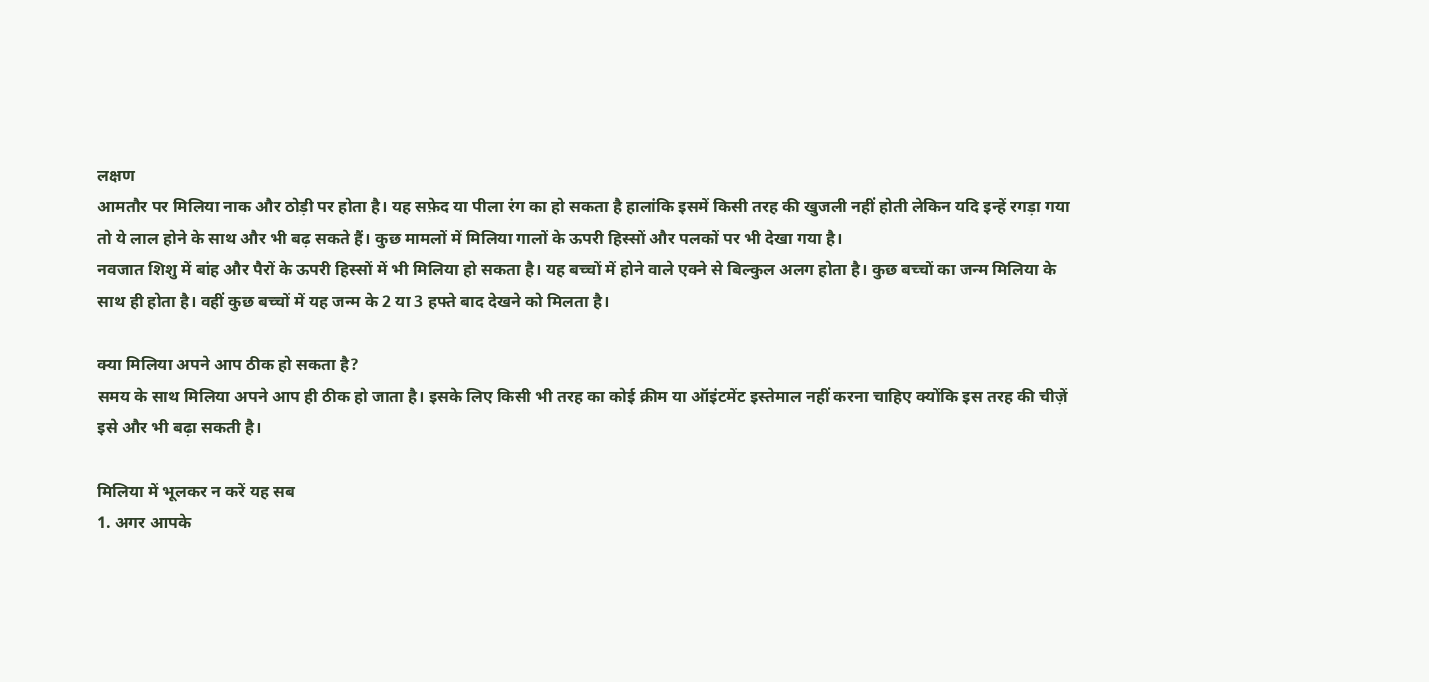लक्षण
आमतौर पर मिलिया नाक और ठोड़ी पर होता है। यह सफ़ेद या पीला रंग का हो सकता है हालांकि इसमें किसी तरह की खुजली नहीं होती लेकिन यदि इन्हें रगड़ा गया तो ये लाल होने के साथ और भी बढ़ सकते हैं। कुछ मामलों में मिलिया गालों के ऊपरी हिस्सों और पलकों पर भी देखा गया है।
नवजात शिशु में बांह और पैरों के ऊपरी हिस्सों में भी मिलिया हो सकता है। यह बच्चों में होने वाले एक्ने से बिल्कुल अलग होता है। कुछ बच्चों का जन्म मिलिया के साथ ही होता है। वहीं कुछ बच्चों में यह जन्म के 2 या 3 हफ्ते बाद देखने को मिलता है।

क्या मिलिया अपने आप ठीक हो सकता है?
समय के साथ मिलिया अपने आप ही ठीक हो जाता है। इसके लिए किसी भी तरह का कोई क्रीम या ऑइंटमेंट इस्तेमाल नहीं करना चाहिए क्योंकि इस तरह की चीज़ें इसे और भी बढ़ा सकती है।

मिलिया में भूलकर न करें यह सब
1. अगर आपके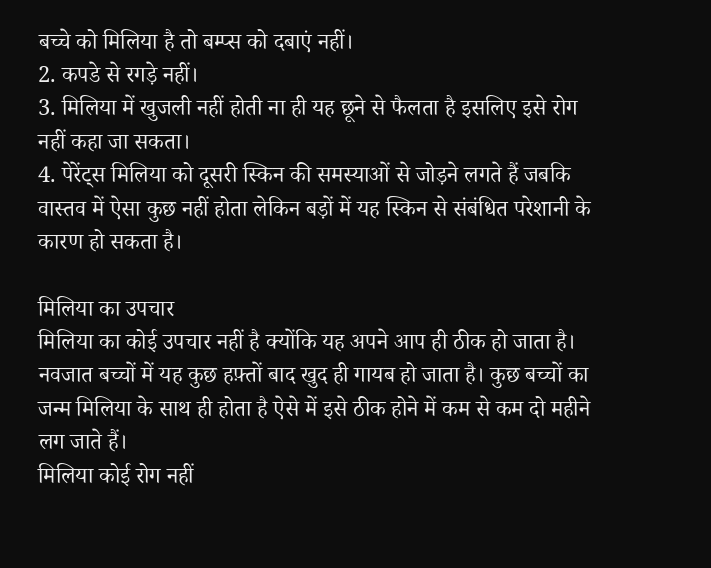बच्चे को मिलिया है तो बम्प्स को दबाएं नहीं।
2. कपडे से रगड़े नहीं।
3. मिलिया में खुजली नहीं होती ना ही यह छूने से फैलता है इसलिए इसे रोग नहीं कहा जा सकता।
4. पेरेंट्स मिलिया को दूसरी स्किन की समस्याओं से जोड़ने लगते हैं जबकि वास्तव में ऐसा कुछ नहीं होता लेकिन बड़ों में यह स्किन से संबंधित परेशानी के कारण हो सकता है।

मिलिया का उपचार
मिलिया का कोई उपचार नहीं है क्योंकि यह अपने आप ही ठीक हो जाता है। नवजात बच्चों में यह कुछ हफ़्तों बाद खुद ही गायब हो जाता है। कुछ बच्चों का जन्म मिलिया के साथ ही होता है ऐसे में इसे ठीक होने में कम से कम दो महीने लग जाते हैं।
मिलिया कोई रोग नहीं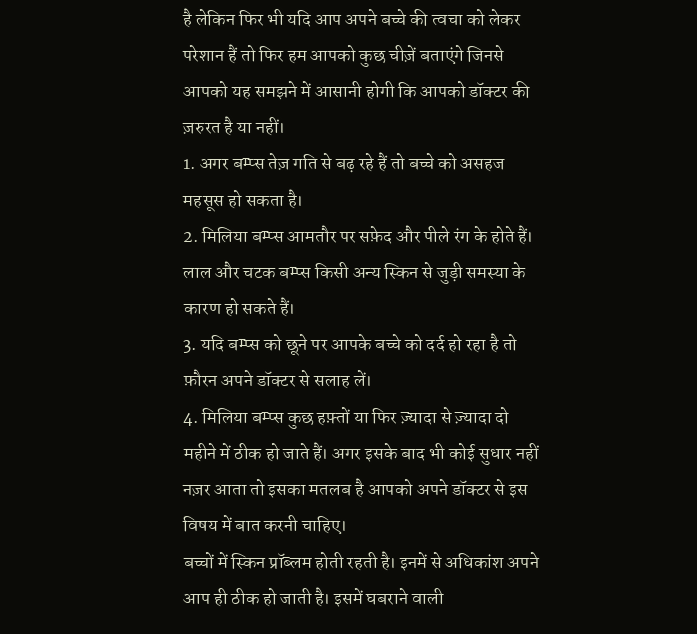है लेकिन फिर भी यदि आप अपने बच्चे की त्वचा को लेकर परेशान हैं तो फिर हम आपको कुछ चीज़ें बताएंगे जिनसे आपको यह समझने में आसानी होगी कि आपको डॉक्टर की ज़रुरत है या नहीं।
1. अगर बम्प्स तेज़ गति से बढ़ रहे हैं तो बच्चे को असहज महसूस हो सकता है।
2. मिलिया बम्प्स आमतौर पर सफ़ेद और पीले रंग के होते हैं। लाल और चटक बम्प्स किसी अन्य स्किन से जुड़ी समस्या के कारण हो सकते हैं।
3. यदि बम्प्स को छूने पर आपके बच्चे को दर्द हो रहा है तो फ़ौरन अपने डॉक्टर से सलाह लें।
4. मिलिया बम्प्स कुछ हफ़्तों या फिर ज़्यादा से ज़्यादा दो महीने में ठीक हो जाते हैं। अगर इसके बाद भी कोई सुधार नहीं नज़र आता तो इसका मतलब है आपको अपने डॉक्टर से इस विषय में बात करनी चाहिए।
बच्चों में स्किन प्रॉब्लम होती रहती है। इनमें से अधिकांश अपने आप ही ठीक हो जाती है। इसमें घबराने वाली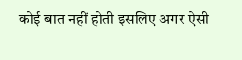कोई बात नहीं होती इसलिए अगर ऐसी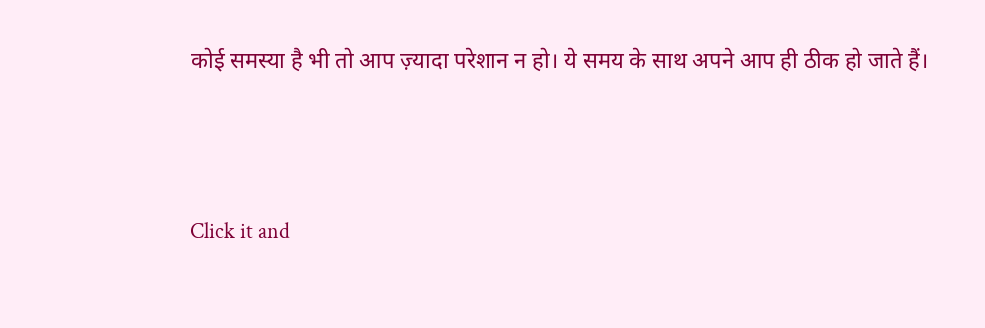कोई समस्या है भी तो आप ज़्यादा परेशान न हो। ये समय के साथ अपने आप ही ठीक हो जाते हैं।



Click it and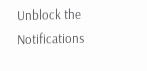Unblock the Notifications